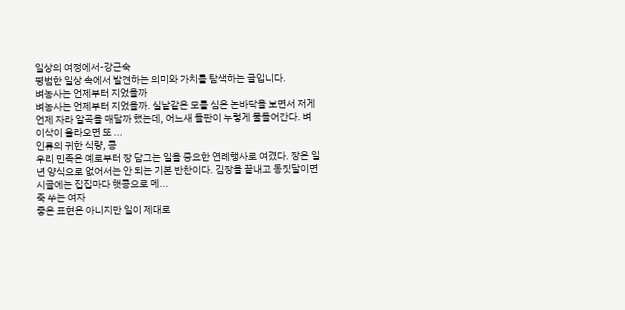일상의 여정에서-강근숙
평범한 일상 속에서 발견하는 의미와 가치를 탐색하는 글입니다.
벼농사는 언제부터 지었을까
벼농사는 언제부터 지었을까. 실낱같은 모를 심은 논바닥을 보면서 저게 언제 자라 알곡을 매달까 했는데, 어느새 들판이 누렇게 물들어간다. 벼 이삭이 올라오면 또 ...
인류의 귀한 식량, 콩
우리 민족은 예로부터 장 담그는 일을 중요한 연례행사로 여겼다. 장은 일 년 양식으로 없어서는 안 되는 기본 반찬이다. 김장을 끝내고 동짓달이면 시골에는 집집마다 햇콩으로 메...
죽 쑤는 여자
좋은 표현은 아니지만 일이 제대로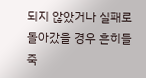되지 않았거나 실패로 돌아갔을 경우 흔히들 죽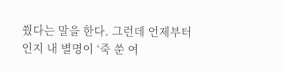쒔다는 말을 한다. 그런데 언제부터인지 내 별명이 ‘죽 쑨 여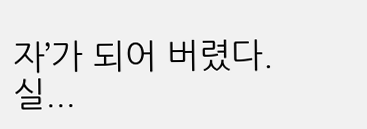자’가 되어 버렸다. 실...